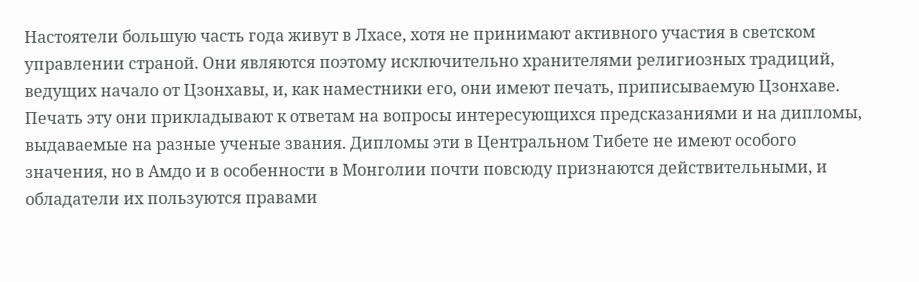Настоятели большую часть года живут в Лхасе, хотя не принимают активного участия в светском управлении страной. Они являются поэтому исключительно хранителями религиозных традиций, ведущих начало от Цзонхавы, и, как наместники его, они имеют печать, приписываемую Цзонхаве. Печать эту они прикладывают к ответам на вопросы интересующихся предсказаниями и на дипломы, выдаваемые на разные ученые звания. Дипломы эти в Центральном Тибете не имеют особого значения, но в Амдо и в особенности в Монголии почти повсюду признаются действительными, и обладатели их пользуются правами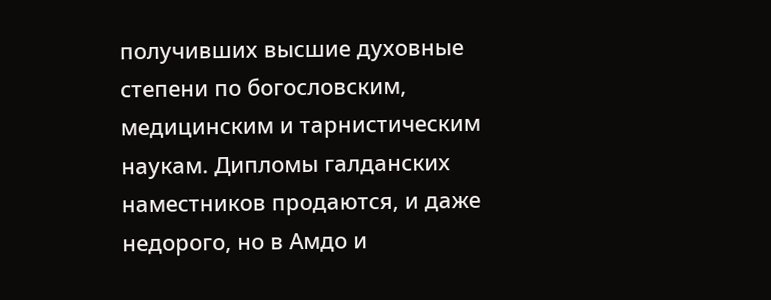получивших высшие духовные степени по богословским, медицинским и тарнистическим наукам. Дипломы галданских наместников продаются, и даже недорого, но в Амдо и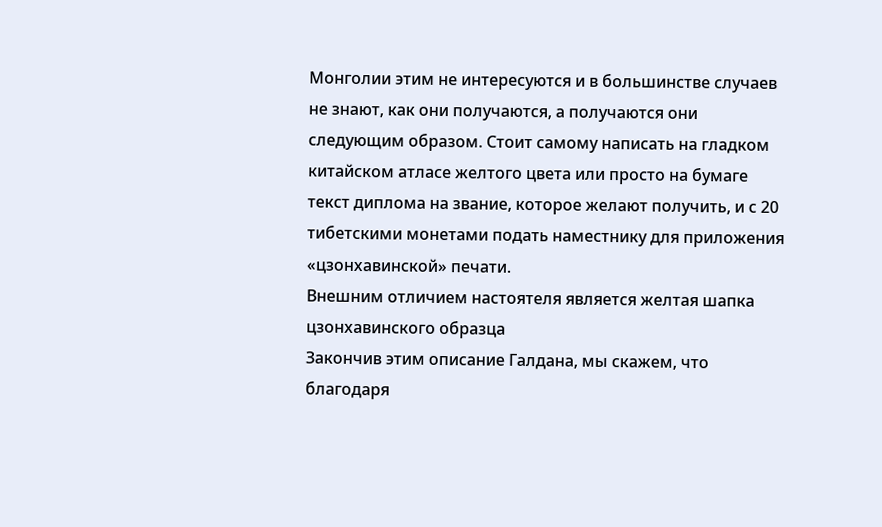Монголии этим не интересуются и в большинстве случаев не знают, как они получаются, а получаются они следующим образом. Стоит самому написать на гладком китайском атласе желтого цвета или просто на бумаге текст диплома на звание, которое желают получить, и с 20 тибетскими монетами подать наместнику для приложения «цзонхавинской» печати.
Внешним отличием настоятеля является желтая шапка цзонхавинского образца
Закончив этим описание Галдана, мы скажем, что благодаря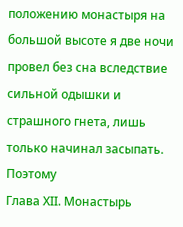положению монастыря на большой высоте я две ночи провел без сна вследствие сильной одышки и страшного гнета, лишь только начинал засыпать. Поэтому
Глава ХII. Монастырь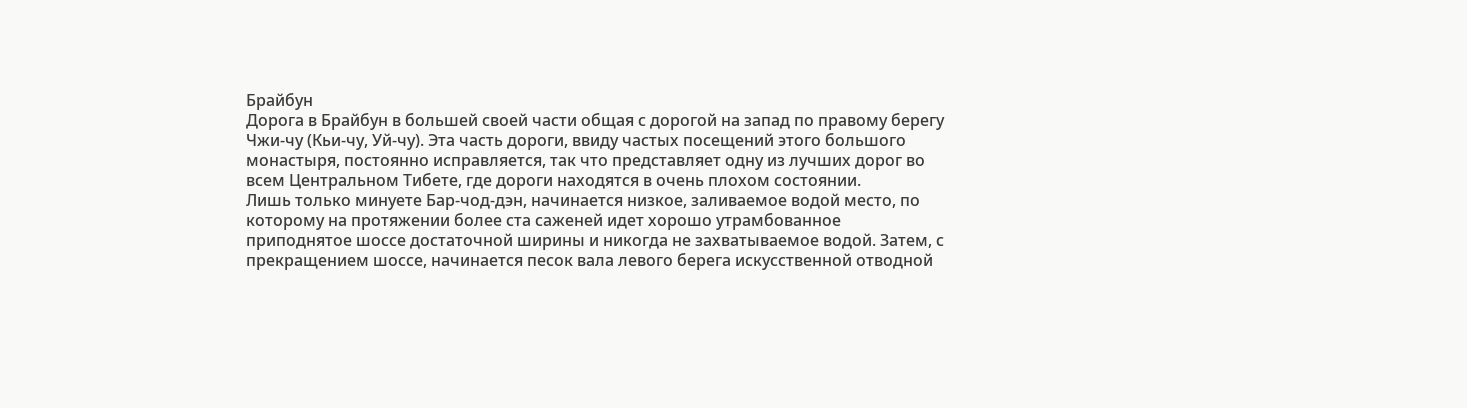Брайбун
Дорога в Брайбун в большей своей части общая с дорогой на запад по правому берегу Чжи-чу (Кьи-чу, Уй-чу). Эта часть дороги, ввиду частых посещений этого большого монастыря, постоянно исправляется, так что представляет одну из лучших дорог во всем Центральном Тибете, где дороги находятся в очень плохом состоянии.
Лишь только минуете Бар-чод-дэн, начинается низкое, заливаемое водой место, по которому на протяжении более ста саженей идет хорошо утрамбованное приподнятое шоссе достаточной ширины и никогда не захватываемое водой. Затем, с прекращением шоссе, начинается песок вала левого берега искусственной отводной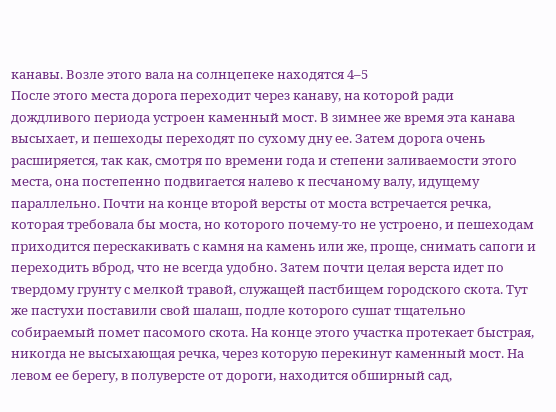канавы. Возле этого вала на солнцепеке находятся 4–5
После этого места дорога переходит через канаву, на которой ради дождливого периода устроен каменный мост. В зимнее же время эта канава высыхает, и пешеходы переходят по сухому дну ее. Затем дорога очень расширяется, так как, смотря по времени года и степени заливаемости этого места, она постепенно подвигается налево к песчаному валу, идущему параллельно. Почти на конце второй версты от моста встречается речка, которая требовала бы моста, но которого почему-то не устроено, и пешеходам приходится перескакивать с камня на камень или же, проще, снимать сапоги и переходить вброд, что не всегда удобно. Затем почти целая верста идет по твердому грунту с мелкой травой, служащей пастбищем городского скота. Тут же пастухи поставили свой шалаш, подле которого сушат тщательно собираемый помет пасомого скота. На конце этого участка протекает быстрая, никогда не высыхающая речка, через которую перекинут каменный мост. На левом ее берегу, в полуверсте от дороги, находится обширный сад,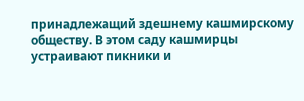принадлежащий здешнему кашмирскому обществу. В этом саду кашмирцы устраивают пикники и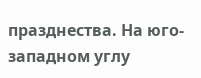празднества. На юго-западном углу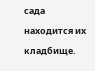сада находится их кладбище.